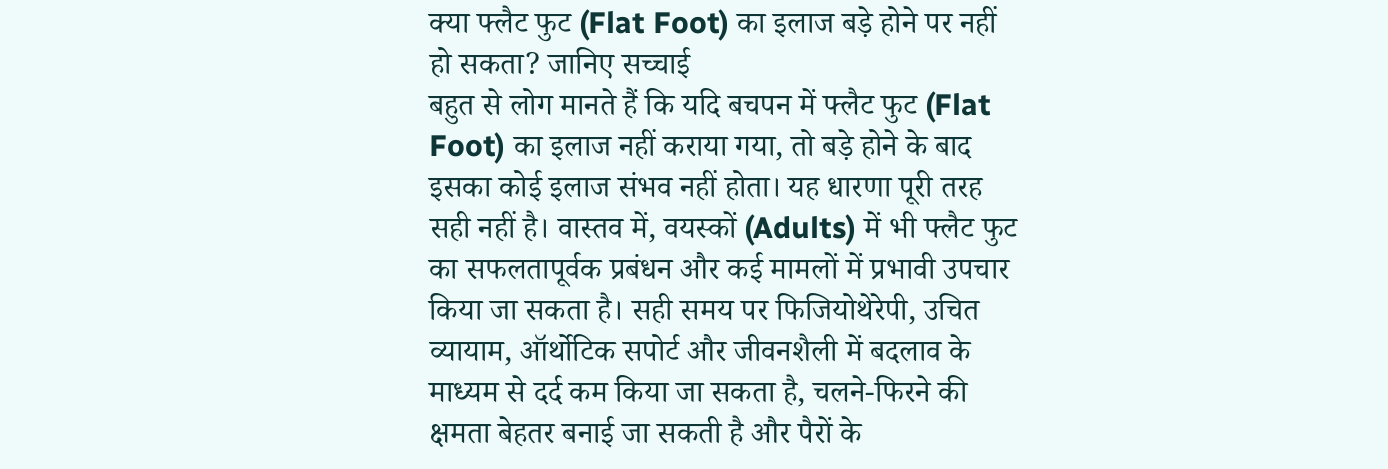क्या फ्लैट फुट (Flat Foot) का इलाज बड़े होने पर नहीं हो सकता? जानिए सच्चाई
बहुत से लोग मानते हैं कि यदि बचपन में फ्लैट फुट (Flat Foot) का इलाज नहीं कराया गया, तो बड़े होने के बाद इसका कोई इलाज संभव नहीं होता। यह धारणा पूरी तरह सही नहीं है। वास्तव में, वयस्कों (Adults) में भी फ्लैट फुट का सफलतापूर्वक प्रबंधन और कई मामलों में प्रभावी उपचार किया जा सकता है। सही समय पर फिजियोथेरेपी, उचित व्यायाम, ऑर्थोटिक सपोर्ट और जीवनशैली में बदलाव के माध्यम से दर्द कम किया जा सकता है, चलने-फिरने की क्षमता बेहतर बनाई जा सकती है और पैरों के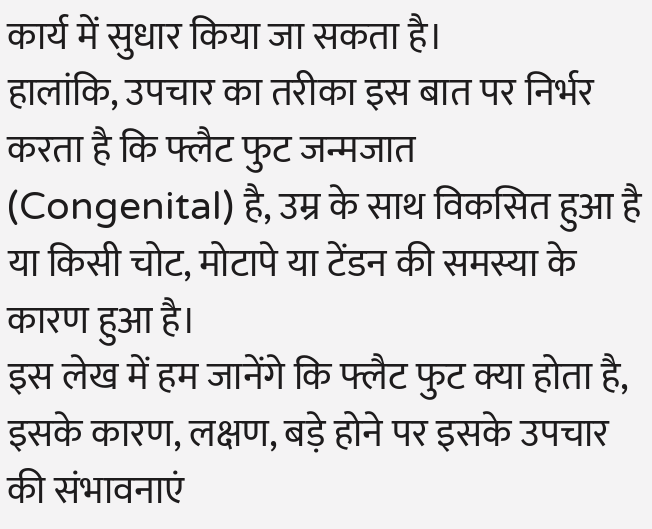कार्य में सुधार किया जा सकता है।
हालांकि, उपचार का तरीका इस बात पर निर्भर करता है कि फ्लैट फुट जन्मजात (Congenital) है, उम्र के साथ विकसित हुआ है या किसी चोट, मोटापे या टेंडन की समस्या के कारण हुआ है।
इस लेख में हम जानेंगे कि फ्लैट फुट क्या होता है, इसके कारण, लक्षण, बड़े होने पर इसके उपचार की संभावनाएं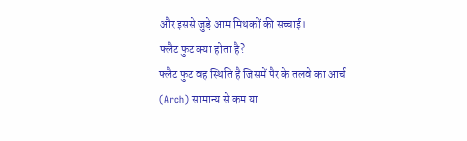और इससे जुड़े आम मिथकों की सच्चाई।
फ्लैट फुट क्या होता है?
फ्लैट फुट वह स्थिति है जिसमें पैर के तलवे का आर्च (Arch) सामान्य से कम या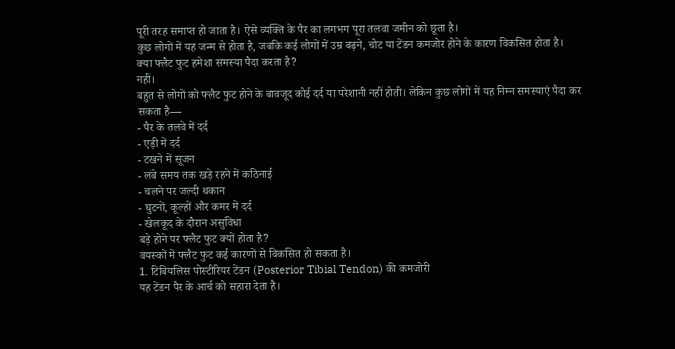पूरी तरह समाप्त हो जाता है। ऐसे व्यक्ति के पैर का लगभग पूरा तलवा जमीन को छूता है।
कुछ लोगों में यह जन्म से होता है, जबकि कई लोगों में उम्र बढ़ने, चोट या टेंडन कमजोर होने के कारण विकसित होता है।
क्या फ्लैट फुट हमेशा समस्या पैदा करता है?
नहीं।
बहुत से लोगों को फ्लैट फुट होने के बावजूद कोई दर्द या परेशानी नहीं होती। लेकिन कुछ लोगों में यह निम्न समस्याएं पैदा कर सकता है—
- पैर के तलवे में दर्द
- एड़ी में दर्द
- टखने में सूजन
- लंबे समय तक खड़े रहने में कठिनाई
- चलने पर जल्दी थकान
- घुटनों, कूल्हों और कमर में दर्द
- खेलकूद के दौरान असुविधा
बड़े होने पर फ्लैट फुट क्यों होता है?
वयस्कों में फ्लैट फुट कई कारणों से विकसित हो सकता है।
1. टिबियलिस पोस्टीरियर टेंडन (Posterior Tibial Tendon) की कमजोरी
यह टेंडन पैर के आर्च को सहारा देता है।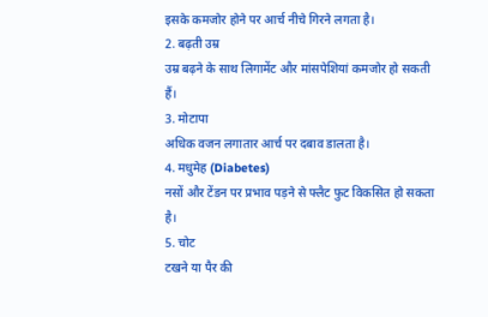इसके कमजोर होने पर आर्च नीचे गिरने लगता है।
2. बढ़ती उम्र
उम्र बढ़ने के साथ लिगामेंट और मांसपेशियां कमजोर हो सकती हैं।
3. मोटापा
अधिक वजन लगातार आर्च पर दबाव डालता है।
4. मधुमेह (Diabetes)
नसों और टेंडन पर प्रभाव पड़ने से फ्लैट फुट विकसित हो सकता है।
5. चोट
टखने या पैर की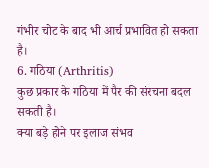गंभीर चोट के बाद भी आर्च प्रभावित हो सकता है।
6. गठिया (Arthritis)
कुछ प्रकार के गठिया में पैर की संरचना बदल सकती है।
क्या बड़े होने पर इलाज संभव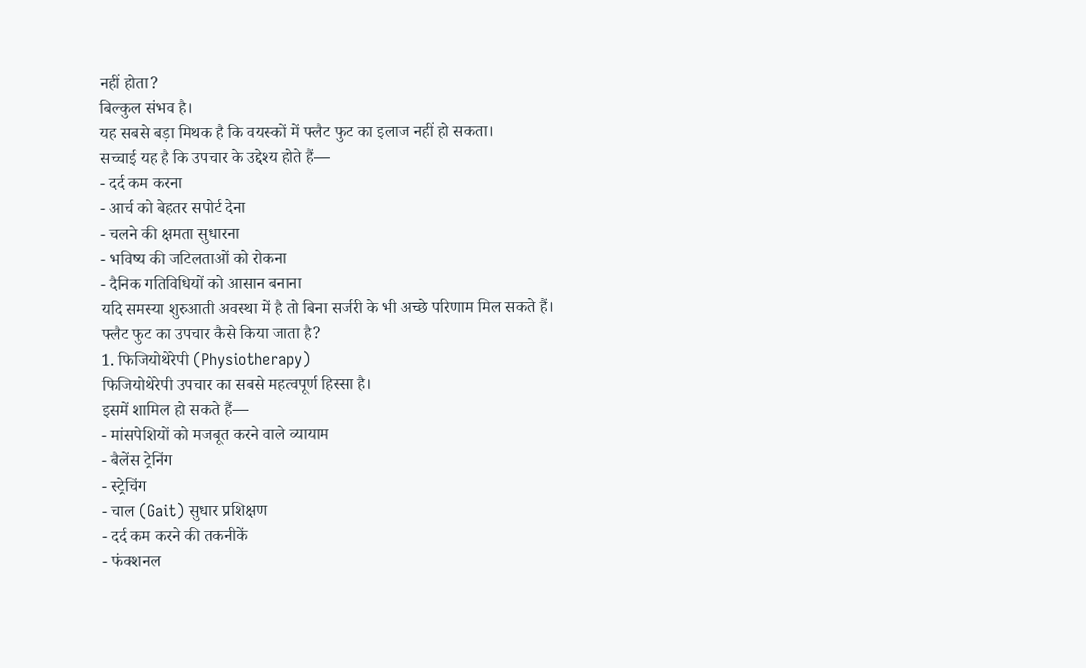नहीं होता?
बिल्कुल संभव है।
यह सबसे बड़ा मिथक है कि वयस्कों में फ्लैट फुट का इलाज नहीं हो सकता।
सच्चाई यह है कि उपचार के उद्देश्य होते हैं—
- दर्द कम करना
- आर्च को बेहतर सपोर्ट देना
- चलने की क्षमता सुधारना
- भविष्य की जटिलताओं को रोकना
- दैनिक गतिविधियों को आसान बनाना
यदि समस्या शुरुआती अवस्था में है तो बिना सर्जरी के भी अच्छे परिणाम मिल सकते हैं।
फ्लैट फुट का उपचार कैसे किया जाता है?
1. फिजियोथेरेपी (Physiotherapy)
फिजियोथेरेपी उपचार का सबसे महत्वपूर्ण हिस्सा है।
इसमें शामिल हो सकते हैं—
- मांसपेशियों को मजबूत करने वाले व्यायाम
- बैलेंस ट्रेनिंग
- स्ट्रेचिंग
- चाल (Gait) सुधार प्रशिक्षण
- दर्द कम करने की तकनीकें
- फंक्शनल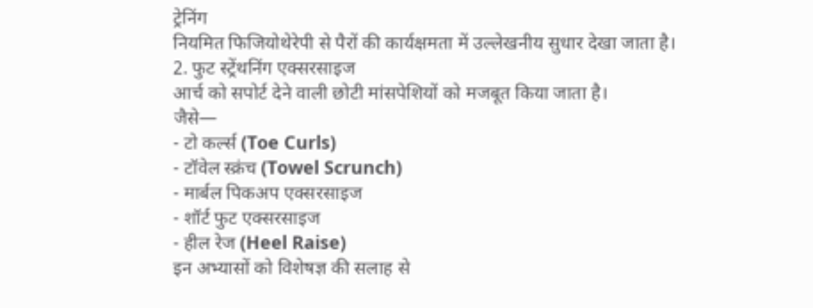ट्रेनिंग
नियमित फिजियोथेरेपी से पैरों की कार्यक्षमता में उल्लेखनीय सुधार देखा जाता है।
2. फुट स्ट्रेंथनिंग एक्सरसाइज
आर्च को सपोर्ट देने वाली छोटी मांसपेशियों को मजबूत किया जाता है।
जैसे—
- टो कर्ल्स (Toe Curls)
- टॉवेल स्क्रंच (Towel Scrunch)
- मार्बल पिकअप एक्सरसाइज
- शॉर्ट फुट एक्सरसाइज
- हील रेज (Heel Raise)
इन अभ्यासों को विशेषज्ञ की सलाह से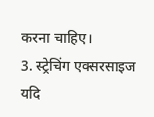करना चाहिए।
3. स्ट्रेचिंग एक्सरसाइज
यदि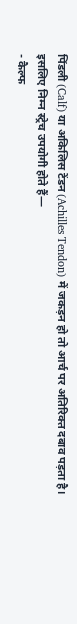पिंडली (Calf) या अकिलिस टेंडन (Achilles Tendon) में जकड़न हो तो आर्च पर अतिरिक्त दबाव पड़ता है।
इसलिए निम्न स्ट्रेच उपयोगी होते हैं—
- कैल्फ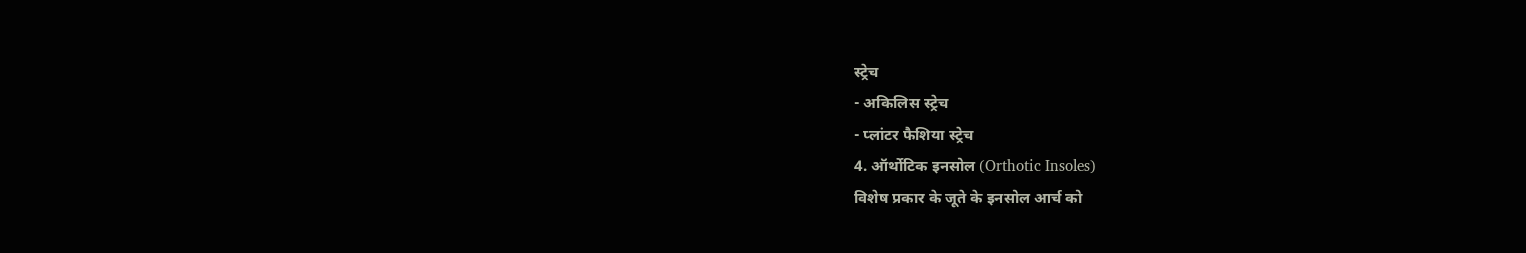स्ट्रेच
- अकिलिस स्ट्रेच
- प्लांटर फैशिया स्ट्रेच
4. ऑर्थोटिक इनसोल (Orthotic Insoles)
विशेष प्रकार के जूते के इनसोल आर्च को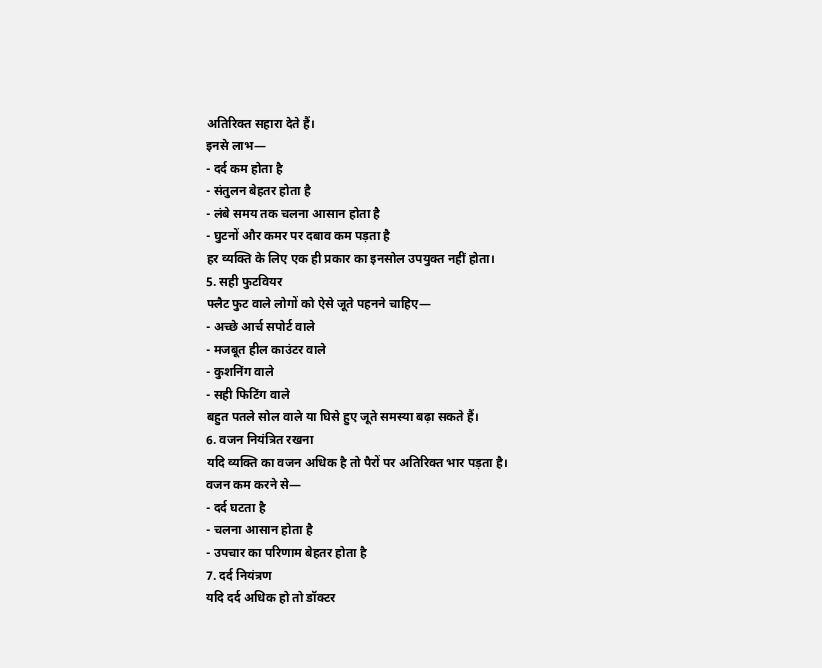अतिरिक्त सहारा देते हैं।
इनसे लाभ—
- दर्द कम होता है
- संतुलन बेहतर होता है
- लंबे समय तक चलना आसान होता है
- घुटनों और कमर पर दबाव कम पड़ता है
हर व्यक्ति के लिए एक ही प्रकार का इनसोल उपयुक्त नहीं होता।
5. सही फुटवियर
फ्लैट फुट वाले लोगों को ऐसे जूते पहनने चाहिए—
- अच्छे आर्च सपोर्ट वाले
- मजबूत हील काउंटर वाले
- कुशनिंग वाले
- सही फिटिंग वाले
बहुत पतले सोल वाले या घिसे हुए जूते समस्या बढ़ा सकते हैं।
6. वजन नियंत्रित रखना
यदि व्यक्ति का वजन अधिक है तो पैरों पर अतिरिक्त भार पड़ता है।
वजन कम करने से—
- दर्द घटता है
- चलना आसान होता है
- उपचार का परिणाम बेहतर होता है
7. दर्द नियंत्रण
यदि दर्द अधिक हो तो डॉक्टर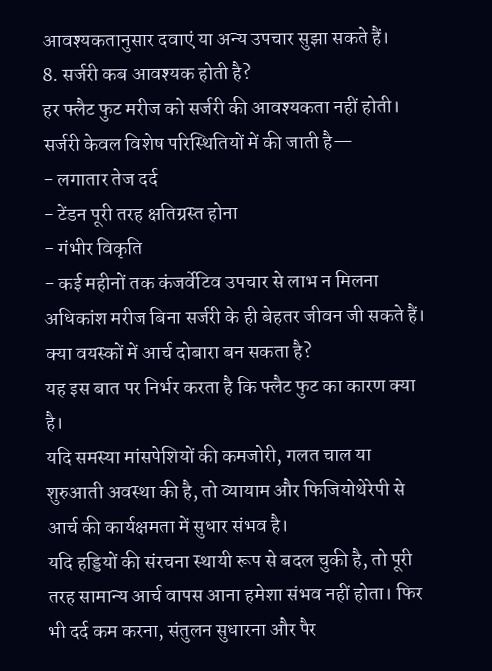आवश्यकतानुसार दवाएं या अन्य उपचार सुझा सकते हैं।
8. सर्जरी कब आवश्यक होती है?
हर फ्लैट फुट मरीज को सर्जरी की आवश्यकता नहीं होती।
सर्जरी केवल विशेष परिस्थितियों में की जाती है—
- लगातार तेज दर्द
- टेंडन पूरी तरह क्षतिग्रस्त होना
- गंभीर विकृति
- कई महीनों तक कंजर्वेटिव उपचार से लाभ न मिलना
अधिकांश मरीज बिना सर्जरी के ही बेहतर जीवन जी सकते हैं।
क्या वयस्कों में आर्च दोबारा बन सकता है?
यह इस बात पर निर्भर करता है कि फ्लैट फुट का कारण क्या है।
यदि समस्या मांसपेशियों की कमजोरी, गलत चाल या शुरुआती अवस्था की है, तो व्यायाम और फिजियोथेरेपी से आर्च की कार्यक्षमता में सुधार संभव है।
यदि हड्डियों की संरचना स्थायी रूप से बदल चुकी है, तो पूरी तरह सामान्य आर्च वापस आना हमेशा संभव नहीं होता। फिर भी दर्द कम करना, संतुलन सुधारना और पैर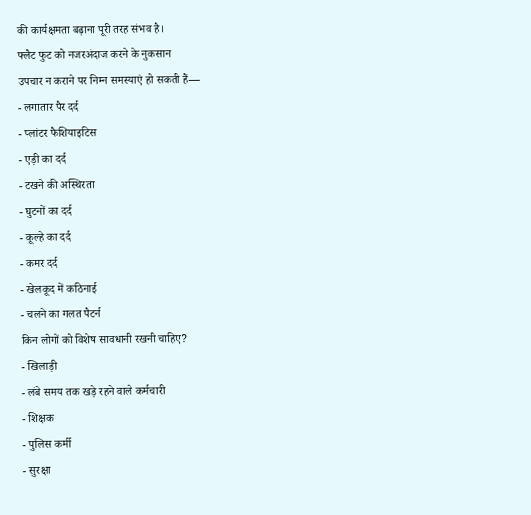की कार्यक्षमता बढ़ाना पूरी तरह संभव है।
फ्लैट फुट को नजरअंदाज करने के नुकसान
उपचार न कराने पर निम्न समस्याएं हो सकती हैं—
- लगातार पैर दर्द
- प्लांटर फैशियाइटिस
- एड़ी का दर्द
- टखने की अस्थिरता
- घुटनों का दर्द
- कूल्हे का दर्द
- कमर दर्द
- खेलकूद में कठिनाई
- चलने का गलत पैटर्न
किन लोगों को विशेष सावधानी रखनी चाहिए?
- खिलाड़ी
- लंबे समय तक खड़े रहने वाले कर्मचारी
- शिक्षक
- पुलिस कर्मी
- सुरक्षा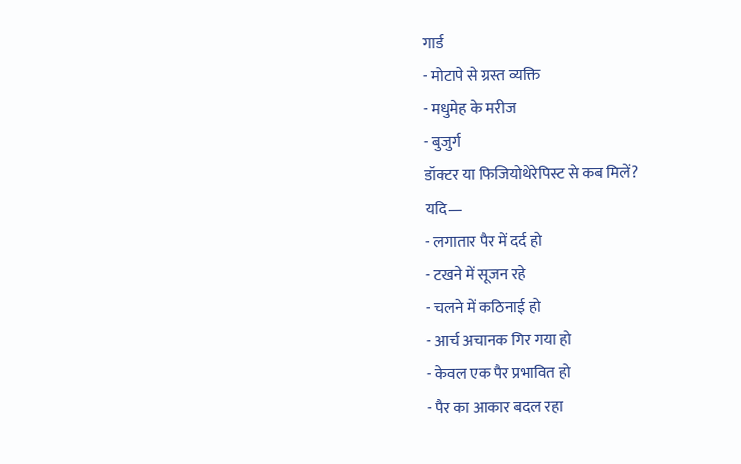गार्ड
- मोटापे से ग्रस्त व्यक्ति
- मधुमेह के मरीज
- बुजुर्ग
डॉक्टर या फिजियोथेरेपिस्ट से कब मिलें?
यदि—
- लगातार पैर में दर्द हो
- टखने में सूजन रहे
- चलने में कठिनाई हो
- आर्च अचानक गिर गया हो
- केवल एक पैर प्रभावित हो
- पैर का आकार बदल रहा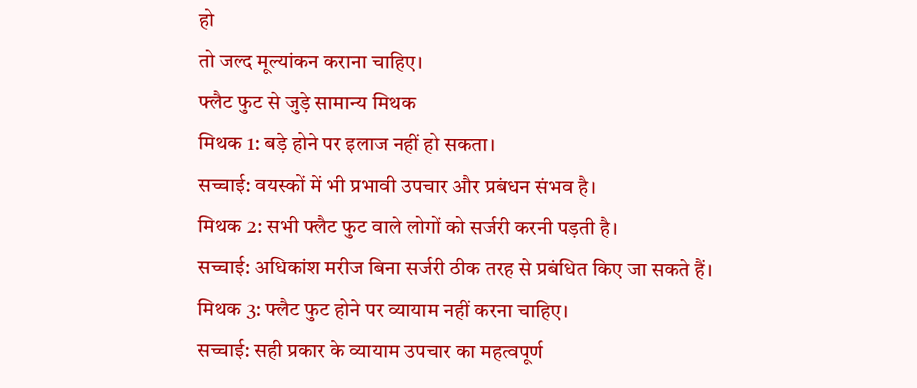हो
तो जल्द मूल्यांकन कराना चाहिए।
फ्लैट फुट से जुड़े सामान्य मिथक
मिथक 1: बड़े होने पर इलाज नहीं हो सकता।
सच्चाई: वयस्कों में भी प्रभावी उपचार और प्रबंधन संभव है।
मिथक 2: सभी फ्लैट फुट वाले लोगों को सर्जरी करनी पड़ती है।
सच्चाई: अधिकांश मरीज बिना सर्जरी ठीक तरह से प्रबंधित किए जा सकते हैं।
मिथक 3: फ्लैट फुट होने पर व्यायाम नहीं करना चाहिए।
सच्चाई: सही प्रकार के व्यायाम उपचार का महत्वपूर्ण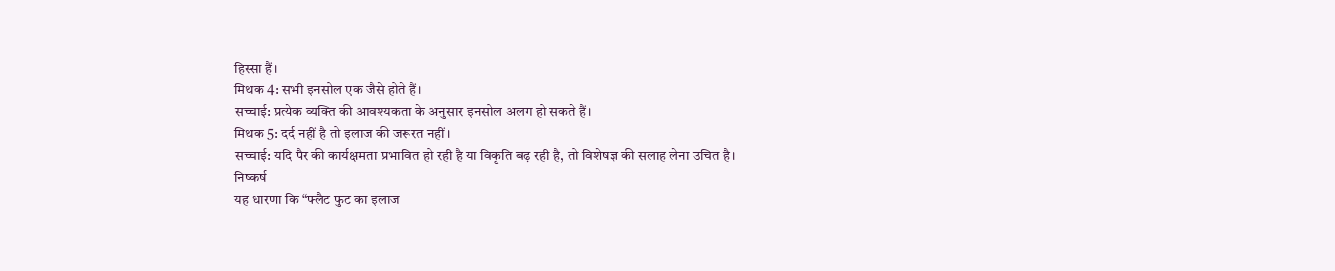हिस्सा हैं।
मिथक 4: सभी इनसोल एक जैसे होते हैं।
सच्चाई: प्रत्येक व्यक्ति की आवश्यकता के अनुसार इनसोल अलग हो सकते हैं।
मिथक 5: दर्द नहीं है तो इलाज की जरूरत नहीं।
सच्चाई: यदि पैर की कार्यक्षमता प्रभावित हो रही है या विकृति बढ़ रही है, तो विशेषज्ञ की सलाह लेना उचित है।
निष्कर्ष
यह धारणा कि “फ्लैट फुट का इलाज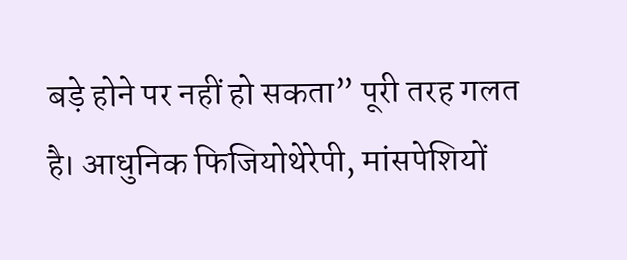बड़े होने पर नहीं हो सकता” पूरी तरह गलत है। आधुनिक फिजियोथेरेपी, मांसपेशियों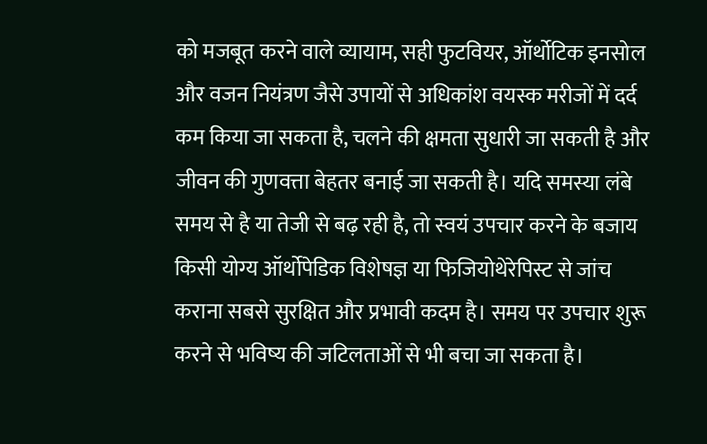को मजबूत करने वाले व्यायाम, सही फुटवियर, ऑर्थोटिक इनसोल और वजन नियंत्रण जैसे उपायों से अधिकांश वयस्क मरीजों में दर्द कम किया जा सकता है, चलने की क्षमता सुधारी जा सकती है और जीवन की गुणवत्ता बेहतर बनाई जा सकती है। यदि समस्या लंबे समय से है या तेजी से बढ़ रही है, तो स्वयं उपचार करने के बजाय किसी योग्य ऑर्थोपेडिक विशेषज्ञ या फिजियोथेरेपिस्ट से जांच कराना सबसे सुरक्षित और प्रभावी कदम है। समय पर उपचार शुरू करने से भविष्य की जटिलताओं से भी बचा जा सकता है।